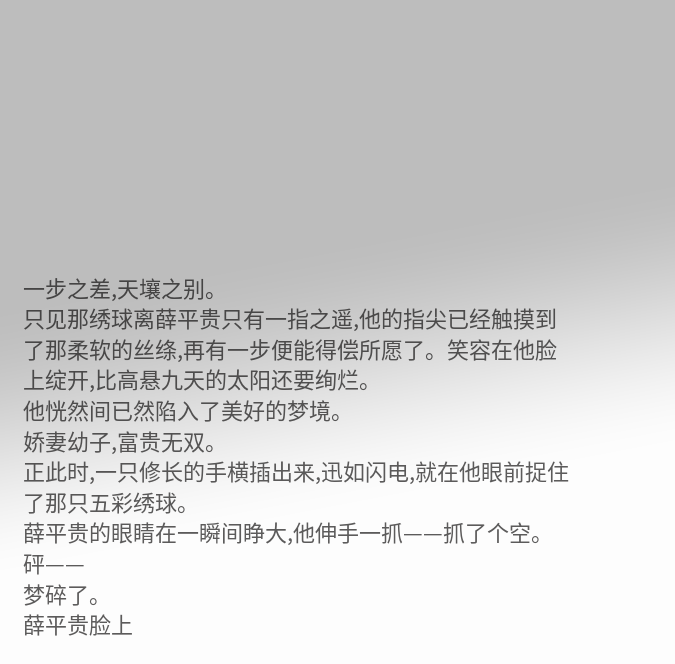一步之差,天壤之别。
只见那绣球离薛平贵只有一指之遥,他的指尖已经触摸到了那柔软的丝绦,再有一步便能得偿所愿了。笑容在他脸上绽开,比高悬九天的太阳还要绚烂。
他恍然间已然陷入了美好的梦境。
娇妻幼子,富贵无双。
正此时,一只修长的手横插出来,迅如闪电,就在他眼前捉住了那只五彩绣球。
薛平贵的眼睛在一瞬间睁大,他伸手一抓——抓了个空。
砰——
梦碎了。
薛平贵脸上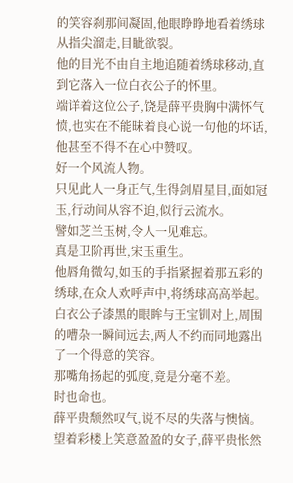的笑容刹那间凝固,他眼睁睁地看着绣球从指尖溜走,目眦欲裂。
他的目光不由自主地追随着绣球移动,直到它落入一位白衣公子的怀里。
端详着这位公子,饶是薛平贵胸中满怀气愤,也实在不能昧着良心说一句他的坏话,他甚至不得不在心中赞叹。
好一个风流人物。
只见此人一身正气,生得剑眉星目,面如冠玉,行动间从容不迫,似行云流水。
譬如芝兰玉树,令人一见难忘。
真是卫阶再世,宋玉重生。
他唇角微勾,如玉的手指紧握着那五彩的绣球,在众人欢呼声中,将绣球高高举起。
白衣公子漆黑的眼眸与王宝钏对上,周围的嘈杂一瞬间远去,两人不约而同地露出了一个得意的笑容。
那嘴角扬起的弧度,竟是分毫不差。
时也命也。
薛平贵颓然叹气,说不尽的失落与懊恼。
望着彩楼上笑意盈盈的女子,薛平贵怅然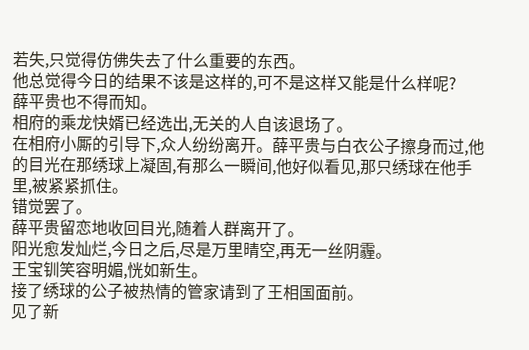若失,只觉得仿佛失去了什么重要的东西。
他总觉得今日的结果不该是这样的,可不是这样又能是什么样呢?
薛平贵也不得而知。
相府的乘龙快婿已经选出,无关的人自该退场了。
在相府小厮的引导下,众人纷纷离开。薛平贵与白衣公子擦身而过,他的目光在那绣球上凝固,有那么一瞬间,他好似看见,那只绣球在他手里,被紧紧抓住。
错觉罢了。
薛平贵留恋地收回目光,随着人群离开了。
阳光愈发灿烂,今日之后,尽是万里晴空,再无一丝阴霾。
王宝钏笑容明媚,恍如新生。
接了绣球的公子被热情的管家请到了王相国面前。
见了新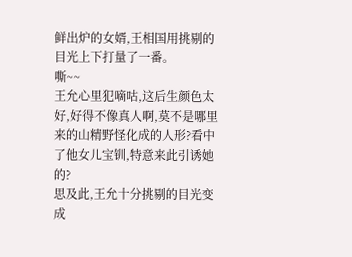鲜出炉的女婿,王相国用挑剔的目光上下打量了一番。
嘶~~
王允心里犯嘀咕,这后生颜色太好,好得不像真人啊,莫不是哪里来的山精野怪化成的人形?看中了他女儿宝钏,特意来此引诱她的?
思及此,王允十分挑剔的目光变成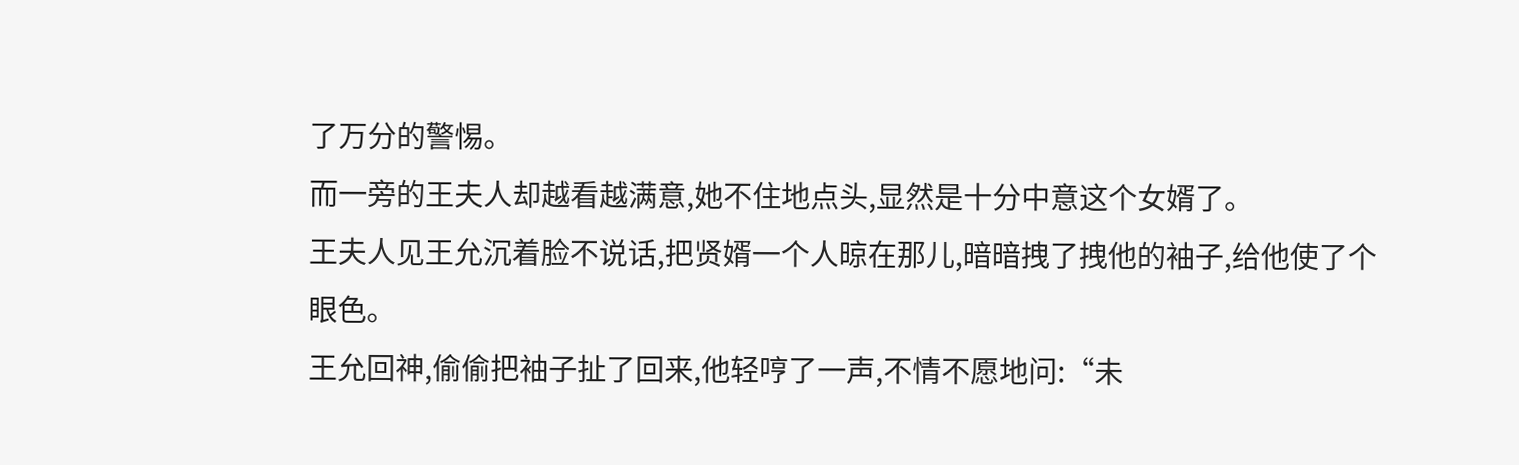了万分的警惕。
而一旁的王夫人却越看越满意,她不住地点头,显然是十分中意这个女婿了。
王夫人见王允沉着脸不说话,把贤婿一个人晾在那儿,暗暗拽了拽他的袖子,给他使了个眼色。
王允回神,偷偷把袖子扯了回来,他轻哼了一声,不情不愿地问:“未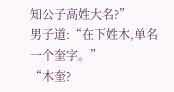知公子高姓大名?”
男子道:“在下姓木,单名一个奎字。”
“木奎?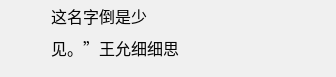这名字倒是少见。”王允细细思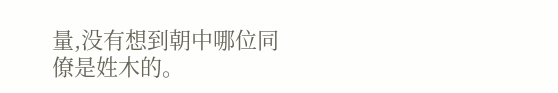量,没有想到朝中哪位同僚是姓木的。